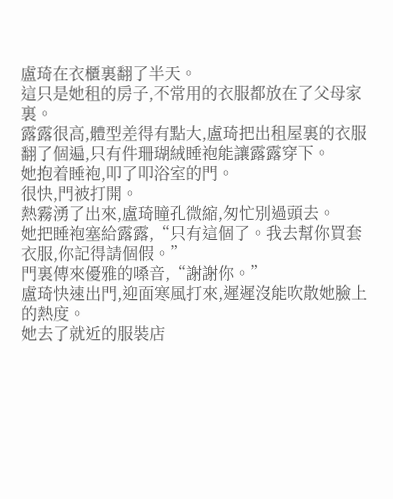盧琦在衣櫃裏翻了半天。
這只是她租的房子,不常用的衣服都放在了父母家裏。
露露很高,體型差得有點大,盧琦把出租屋裏的衣服翻了個遍,只有件珊瑚絨睡袍能讓露露穿下。
她抱着睡袍,叩了叩浴室的門。
很快,門被打開。
熱霧湧了出來,盧琦瞳孔微縮,匆忙別過頭去。
她把睡袍塞給露露,“只有這個了。我去幫你買套衣服,你記得請個假。”
門裏傳來優雅的嗓音,“謝謝你。”
盧琦快速出門,迎面寒風打來,遲遲沒能吹散她臉上的熱度。
她去了就近的服裝店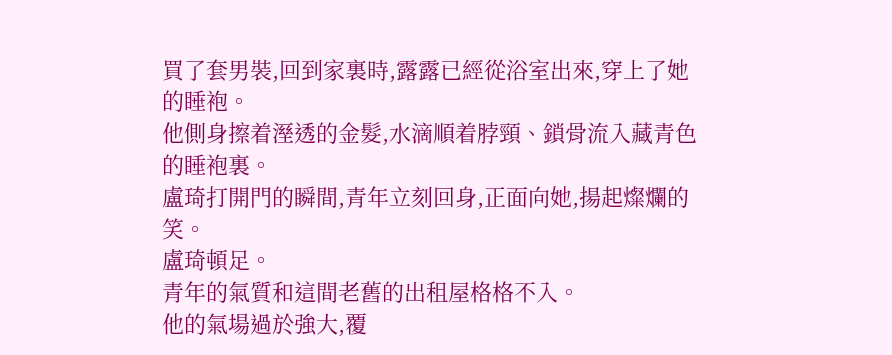買了套男裝,回到家裏時,露露已經從浴室出來,穿上了她的睡袍。
他側身擦着溼透的金髮,水滴順着脖頸、鎖骨流入藏青色的睡袍裏。
盧琦打開門的瞬間,青年立刻回身,正面向她,揚起燦爛的笑。
盧琦頓足。
青年的氣質和這間老舊的出租屋格格不入。
他的氣場過於強大,覆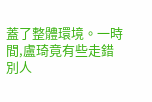蓋了整體環境。一時間,盧琦竟有些走錯別人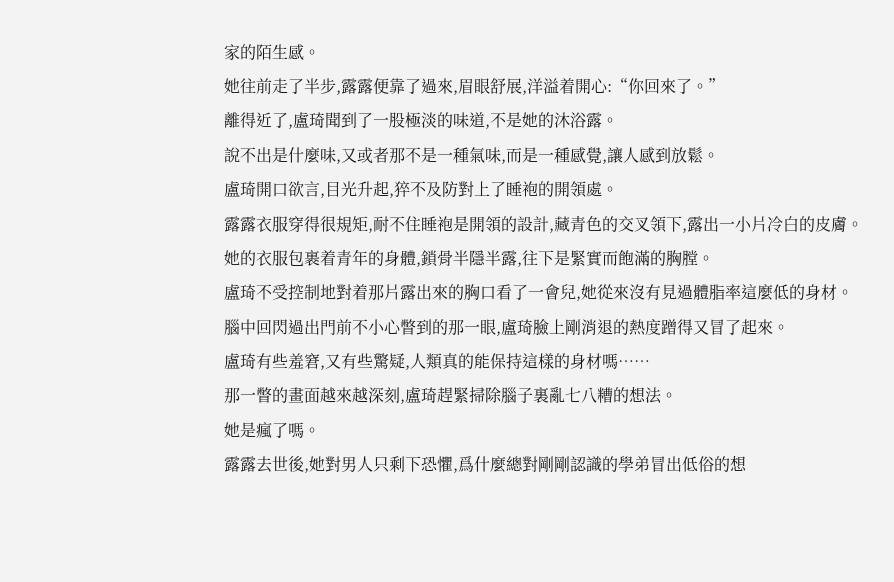家的陌生感。
她往前走了半步,露露便靠了過來,眉眼舒展,洋溢着開心:“你回來了。”
離得近了,盧琦聞到了一股極淡的味道,不是她的沐浴露。
說不出是什麼味,又或者那不是一種氣味,而是一種感覺,讓人感到放鬆。
盧琦開口欲言,目光升起,猝不及防對上了睡袍的開領處。
露露衣服穿得很規矩,耐不住睡袍是開領的設計,藏青色的交叉領下,露出一小片冷白的皮膚。
她的衣服包裹着青年的身體,鎖骨半隱半露,往下是緊實而飽滿的胸膛。
盧琦不受控制地對着那片露出來的胸口看了一會兒,她從來沒有見過體脂率這麼低的身材。
腦中回閃過出門前不小心瞥到的那一眼,盧琦臉上剛消退的熱度蹭得又冒了起來。
盧琦有些羞窘,又有些驚疑,人類真的能保持這樣的身材嗎……
那一瞥的畫面越來越深刻,盧琦趕緊掃除腦子裏亂七八糟的想法。
她是瘋了嗎。
露露去世後,她對男人只剩下恐懼,爲什麼總對剛剛認識的學弟冒出低俗的想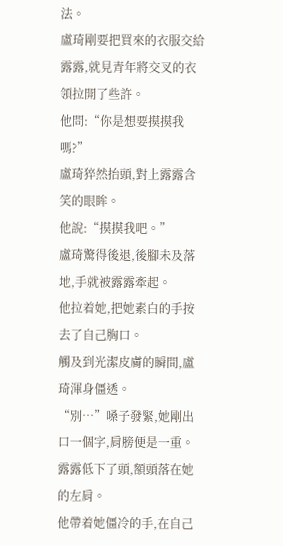法。
盧琦剛要把買來的衣服交給露露,就見青年將交叉的衣領拉開了些許。
他問:“你是想要摸摸我嗎?”
盧琦猝然抬頭,對上露露含笑的眼眸。
他說:“摸摸我吧。”
盧琦驚得後退,後腳未及落地,手就被露露牽起。
他拉着她,把她素白的手按去了自己胸口。
觸及到光潔皮膚的瞬間,盧琦渾身僵透。
“別…”嗓子發緊,她剛出口一個字,肩膀便是一重。
露露低下了頭,額頭落在她的左肩。
他帶着她僵冷的手,在自己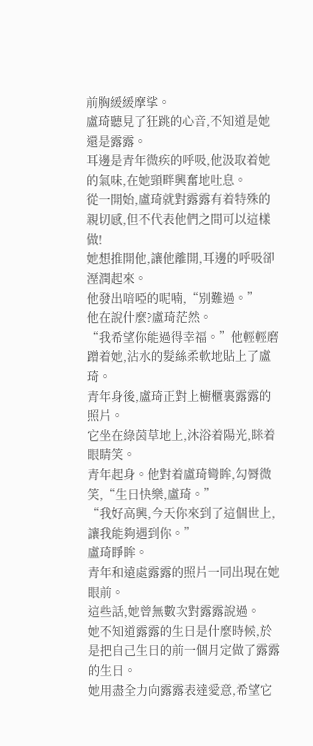前胸緩緩摩挲。
盧琦聽見了狂跳的心音,不知道是她還是露露。
耳邊是青年微疾的呼吸,他汲取着她的氣味,在她頸畔興奮地吐息。
從一開始,盧琦就對露露有着特殊的親切感,但不代表他們之間可以這樣做!
她想推開他,讓他離開,耳邊的呼吸卻溼潤起來。
他發出喑啞的呢喃,“別難過。”
他在說什麼?盧琦茫然。
“我希望你能過得幸福。”他輕輕磨蹭着她,沾水的髮絲柔軟地貼上了盧琦。
青年身後,盧琦正對上櫥櫃裏露露的照片。
它坐在綠茵草地上,沐浴着陽光,眯着眼睛笑。
青年起身。他對着盧琦彎眸,勾脣微笑,“生日快樂,盧琦。”
“我好高興,今天你來到了這個世上,讓我能夠遇到你。”
盧琦睜眸。
青年和遠處露露的照片一同出現在她眼前。
這些話,她曾無數次對露露說過。
她不知道露露的生日是什麼時候,於是把自己生日的前一個月定做了露露的生日。
她用盡全力向露露表達愛意,希望它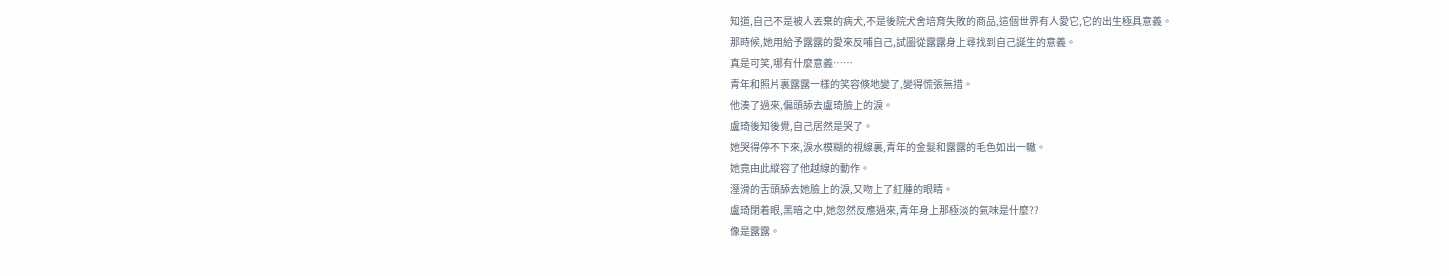知道,自己不是被人丟棄的病犬,不是後院犬舍培育失敗的商品,這個世界有人愛它,它的出生極具意義。
那時候,她用給予露露的愛來反哺自己,試圖從露露身上尋找到自己誕生的意義。
真是可笑,哪有什麼意義……
青年和照片裏露露一樣的笑容倏地變了,變得慌張無措。
他湊了過來,偏頭舔去盧琦臉上的淚。
盧琦後知後覺,自己居然是哭了。
她哭得停不下來,淚水模糊的視線裏,青年的金髮和露露的毛色如出一轍。
她竟由此縱容了他越線的動作。
溼滑的舌頭舔去她臉上的淚,又吻上了紅腫的眼睛。
盧琦閉着眼,黑暗之中,她忽然反應過來,青年身上那極淡的氣味是什麼??
像是露露。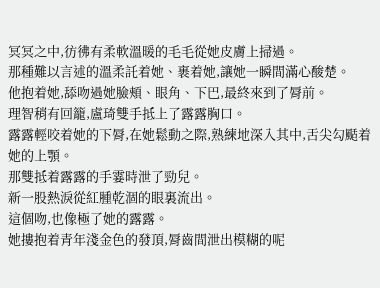冥冥之中,彷彿有柔軟溫暖的毛毛從她皮膚上掃過。
那種難以言述的溫柔託着她、裹着她,讓她一瞬間滿心酸楚。
他抱着她,舔吻過她臉頰、眼角、下巴,最終來到了脣前。
理智稍有回籠,盧琦雙手抵上了露露胸口。
露露輕咬着她的下脣,在她鬆動之際,熟練地深入其中,舌尖勾颳着她的上顎。
那雙抵着露露的手霎時泄了勁兒。
新一股熱淚從紅腫乾涸的眼裏流出。
這個吻,也像極了她的露露。
她摟抱着青年淺金色的發頂,脣齒間泄出模糊的呢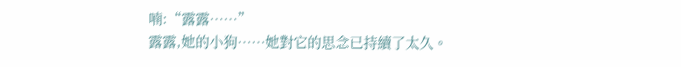喃:“露露……”
露露,她的小狗……她對它的思念已持續了太久。